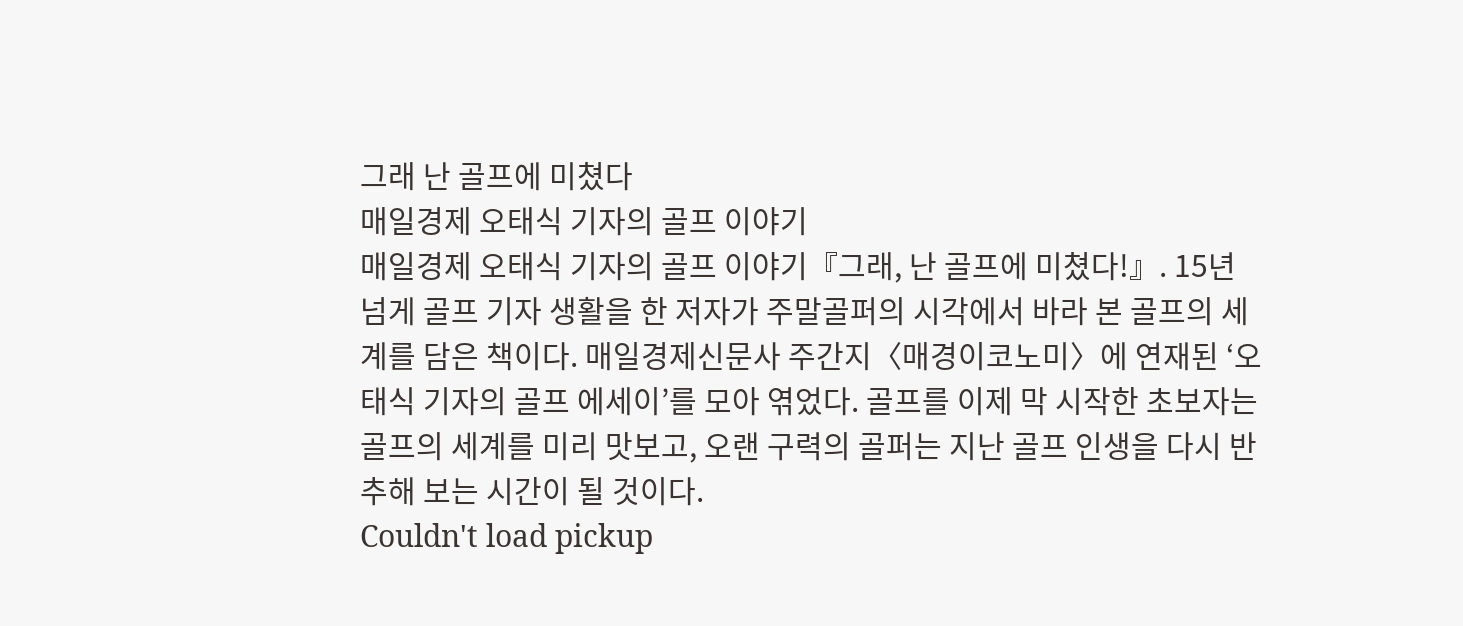그래 난 골프에 미쳤다
매일경제 오태식 기자의 골프 이야기
매일경제 오태식 기자의 골프 이야기『그래, 난 골프에 미쳤다!』. 15년 넘게 골프 기자 생활을 한 저자가 주말골퍼의 시각에서 바라 본 골프의 세계를 담은 책이다. 매일경제신문사 주간지〈매경이코노미〉에 연재된 ‘오태식 기자의 골프 에세이’를 모아 엮었다. 골프를 이제 막 시작한 초보자는 골프의 세계를 미리 맛보고, 오랜 구력의 골퍼는 지난 골프 인생을 다시 반추해 보는 시간이 될 것이다.
Couldn't load pickup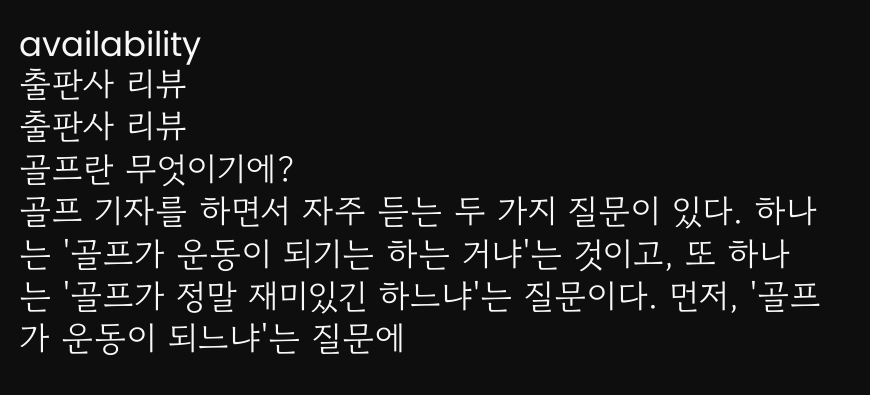availability
출판사 리뷰
출판사 리뷰
골프란 무엇이기에?
골프 기자를 하면서 자주 듣는 두 가지 질문이 있다. 하나는 '골프가 운동이 되기는 하는 거냐'는 것이고, 또 하나는 '골프가 정말 재미있긴 하느냐'는 질문이다. 먼저, '골프가 운동이 되느냐'는 질문에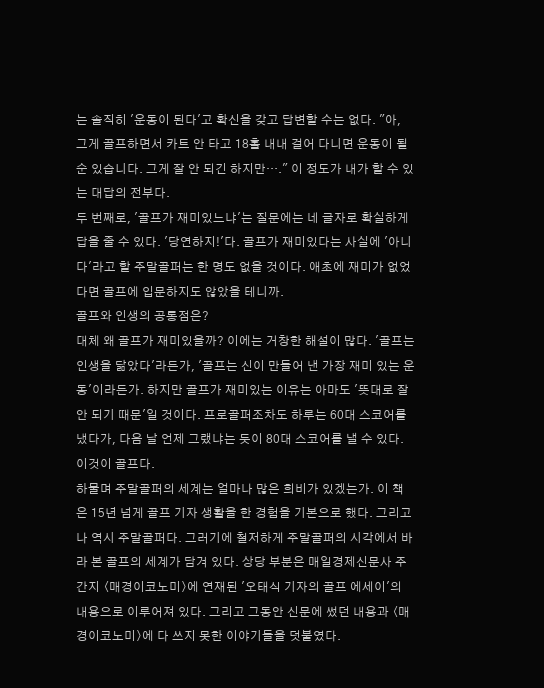는 솔직히 '운동이 된다'고 확신을 갖고 답변할 수는 없다. "아, 그게 골프하면서 카트 안 타고 18홀 내내 걸어 다니면 운동이 될 순 있습니다. 그게 잘 안 되긴 하지만…." 이 정도가 내가 할 수 있는 대답의 전부다.
두 번째로, '골프가 재미있느냐'는 질문에는 네 글자로 확실하게 답을 줄 수 있다. '당연하지!'다. 골프가 재미있다는 사실에 '아니다'라고 할 주말골퍼는 한 명도 없을 것이다. 애초에 재미가 없었다면 골프에 입문하지도 않았을 테니까.
골프와 인생의 공통점은?
대체 왜 골프가 재미있을까? 이에는 거창한 해설이 많다. '골프는 인생을 닮았다'라든가, '골프는 신이 만들어 낸 가장 재미 있는 운동'이라든가. 하지만 골프가 재미있는 이유는 아마도 '뜻대로 잘 안 되기 때문'일 것이다. 프로골퍼조차도 하루는 60대 스코어를 냈다가, 다음 날 언제 그랬냐는 듯이 80대 스코어를 낼 수 있다. 이것이 골프다.
하물며 주말골퍼의 세계는 얼마나 많은 희비가 있겠는가. 이 책은 15년 넘게 골프 기자 생활을 한 경험을 기본으로 했다. 그리고 나 역시 주말골퍼다. 그러기에 철저하게 주말골퍼의 시각에서 바라 본 골프의 세계가 담겨 있다. 상당 부분은 매일경제신문사 주간지 〈매경이코노미〉에 연재된 '오태식 기자의 골프 에세이'의 내용으로 이루어져 있다. 그리고 그동안 신문에 썼던 내용과 〈매경이코노미〉에 다 쓰지 못한 이야기들을 덧붙였다.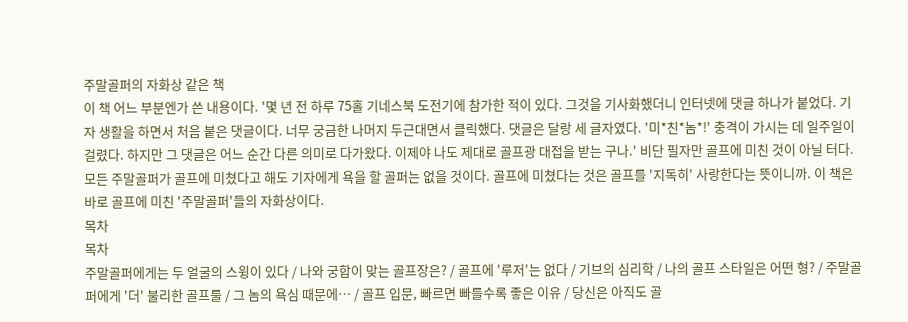주말골퍼의 자화상 같은 책
이 책 어느 부분엔가 쓴 내용이다. '몇 년 전 하루 75홀 기네스북 도전기에 참가한 적이 있다. 그것을 기사화했더니 인터넷에 댓글 하나가 붙었다. 기자 생활을 하면서 처음 붙은 댓글이다. 너무 궁금한 나머지 두근대면서 클릭했다. 댓글은 달랑 세 글자였다. '미*친*놈*!' 충격이 가시는 데 일주일이 걸렸다. 하지만 그 댓글은 어느 순간 다른 의미로 다가왔다. 이제야 나도 제대로 골프광 대접을 받는 구나.' 비단 필자만 골프에 미친 것이 아닐 터다. 모든 주말골퍼가 골프에 미쳤다고 해도 기자에게 욕을 할 골퍼는 없을 것이다. 골프에 미쳤다는 것은 골프를 '지독히' 사랑한다는 뜻이니까. 이 책은 바로 골프에 미친 '주말골퍼'들의 자화상이다.
목차
목차
주말골퍼에게는 두 얼굴의 스윙이 있다 / 나와 궁합이 맞는 골프장은? / 골프에 '루저'는 없다 / 기브의 심리학 / 나의 골프 스타일은 어떤 형? / 주말골퍼에게 '더' 불리한 골프룰 / 그 놈의 욕심 때문에… / 골프 입문, 빠르면 빠를수록 좋은 이유 / 당신은 아직도 골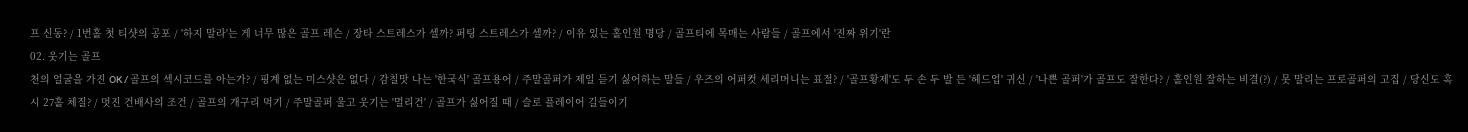프 신동? / 1번홀 첫 티샷의 공포 / '하지 말라'는 게 너무 많은 골프 레슨 / 장타 스트레스가 셀까? 퍼팅 스트레스가 셀까? / 이유 있는 홀인원 명당 / 골프티에 목매는 사람들 / 골프에서 '진짜 위기'란
02. 웃기는 골프
천의 얼굴을 가진 OK / 골프의 섹시코드를 아는가? / 핑계 없는 미스샷은 없다 / 감칠맛 나는 '한국식' 골프용어 / 주말골퍼가 제일 듣기 싫어하는 말들 / 우즈의 어퍼컷 세리머니는 표절? / '골프황제'도 두 손 두 발 든 '헤드업' 귀신 / '나쁜 골퍼'가 골프도 잘한다? / 홀인원 잘하는 비결(?) / 못 말리는 프로골퍼의 고집 / 당신도 혹시 27홀 체질? / 멋진 건배사의 조건 / 골프의 개구리 먹기 / 주말골퍼 울고 웃기는 '멀리건' / 골프가 싫어질 때 / 슬로 플레이어 길들이기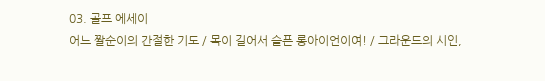03. 골프 에세이
어느 짤순이의 간절한 기도 / 목이 길어서 슬픈 롱아이언이여! / 그라운드의 시인,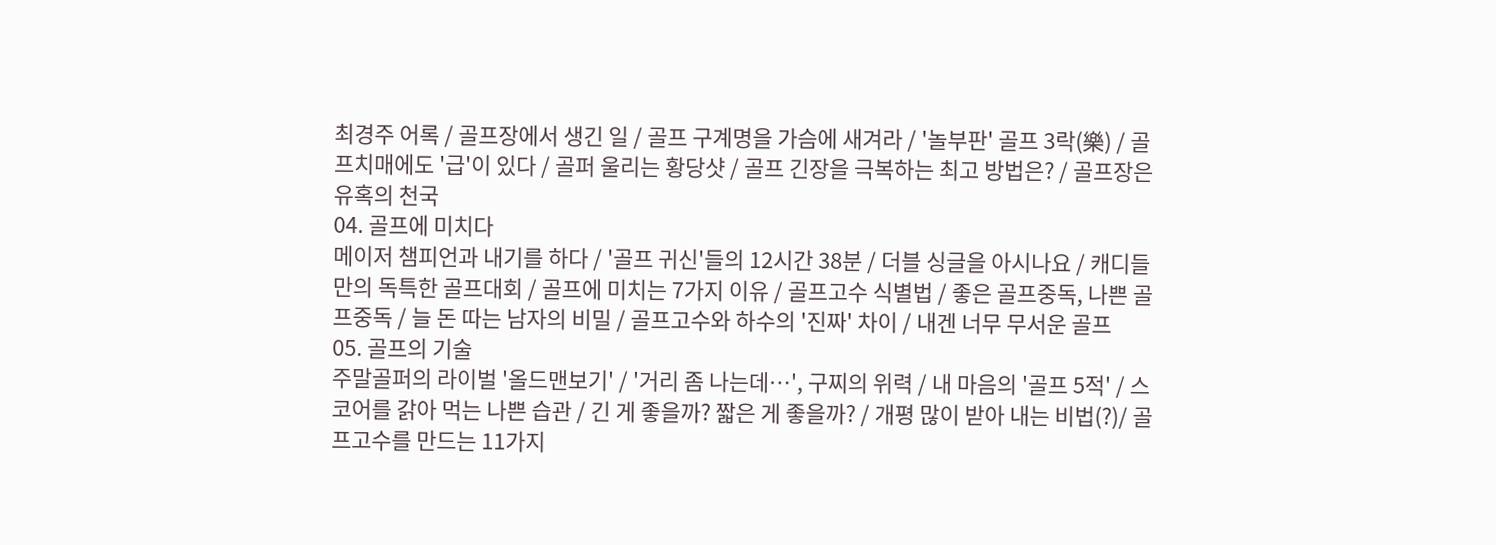최경주 어록 / 골프장에서 생긴 일 / 골프 구계명을 가슴에 새겨라 / '놀부판' 골프 3락(樂) / 골프치매에도 '급'이 있다 / 골퍼 울리는 황당샷 / 골프 긴장을 극복하는 최고 방법은? / 골프장은 유혹의 천국
04. 골프에 미치다
메이저 챔피언과 내기를 하다 / '골프 귀신'들의 12시간 38분 / 더블 싱글을 아시나요 / 캐디들만의 독특한 골프대회 / 골프에 미치는 7가지 이유 / 골프고수 식별법 / 좋은 골프중독, 나쁜 골프중독 / 늘 돈 따는 남자의 비밀 / 골프고수와 하수의 '진짜' 차이 / 내겐 너무 무서운 골프
05. 골프의 기술
주말골퍼의 라이벌 '올드맨보기' / '거리 좀 나는데…', 구찌의 위력 / 내 마음의 '골프 5적' / 스코어를 갉아 먹는 나쁜 습관 / 긴 게 좋을까? 짧은 게 좋을까? / 개평 많이 받아 내는 비법(?)/ 골프고수를 만드는 11가지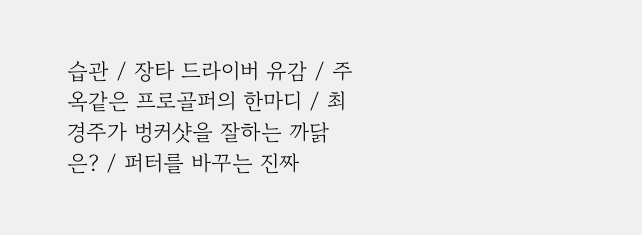습관 / 장타 드라이버 유감 / 주옥같은 프로골퍼의 한마디 / 최경주가 벙커샷을 잘하는 까닭은? / 퍼터를 바꾸는 진짜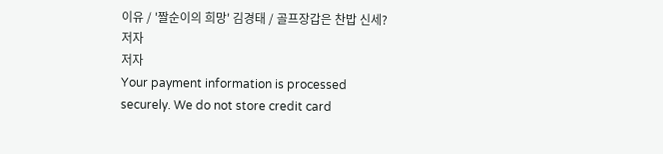이유 / '짤순이의 희망' 김경태 / 골프장갑은 찬밥 신세?
저자
저자
Your payment information is processed securely. We do not store credit card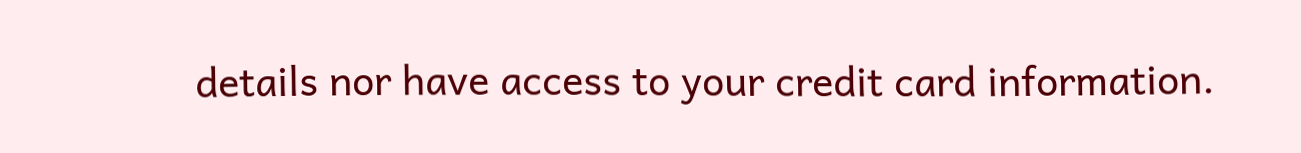details nor have access to your credit card information.